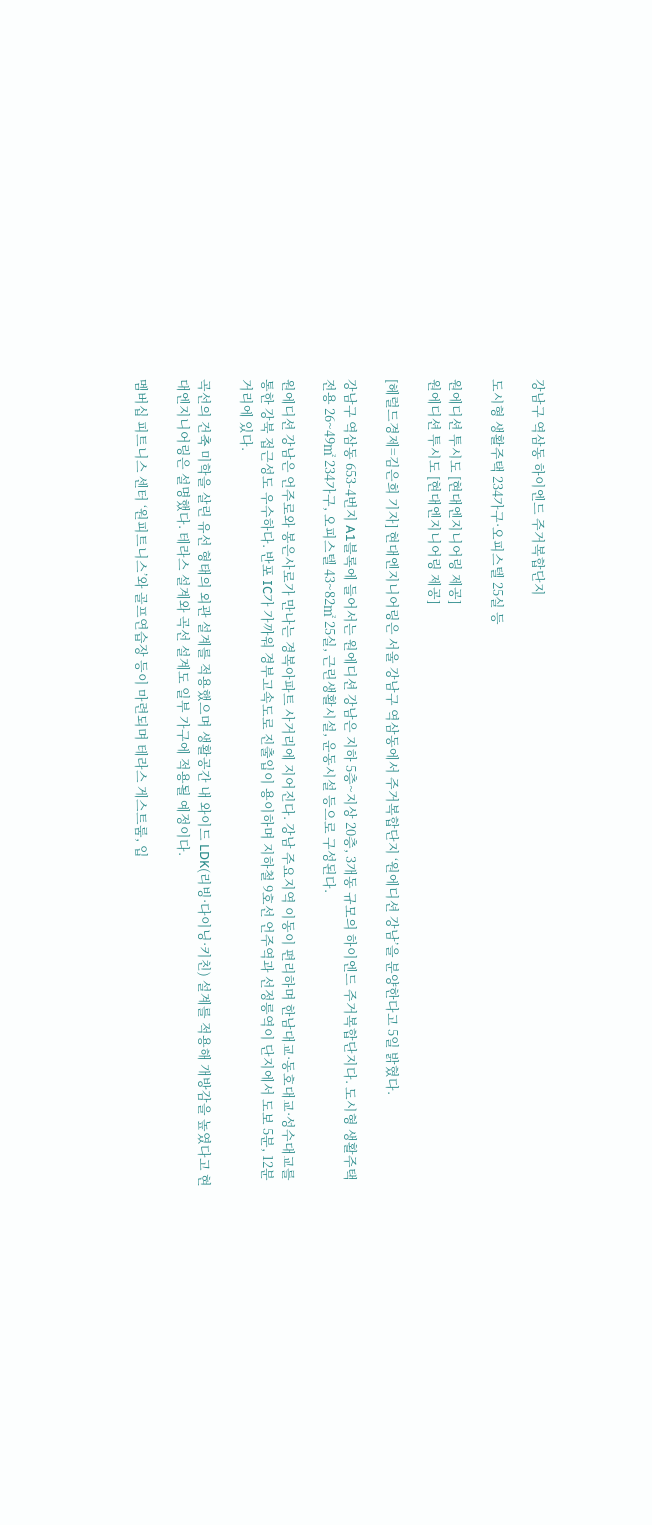강남구 역삼동 하이엔드 주거복합단지

도시형 생활주택 234가구·오피스텔 25실 등

원에디션 투시도 [현대엔지니어링 제공]
원에디션 투시도 [현대엔지니어링 제공]

[헤럴드경제=김은희 기자] 현대엔지니어링은 서울 강남구 역삼동에서 주거복합단지 ‘원에디션 강남’을 분양한다고 5일 밝혔다.

강남구 역삼동 653-4번지 A1블록에 들어서는 원에디션 강남은 지하 5층~지상 20층, 3개동 규모의 하이엔드 주거복합단지다. 도시형 생활주택 전용 26~49㎡ 234가구, 오피스텔 43~82㎡ 25실, 근린생활시설, 운동시설 등으로 구성된다.

원에디션 강남은 언주로와 봉은사로가 만나는 경복아파트 사거리에 지어진다. 강남 주요지역 이동이 편리하며 한남대교·동호대교·성수대교를 통한 강북 접근성도 우수하다. 반포 IC가 가까워 경부고속도로 진출입이 용이하며 지하철 9호선 언주역과 선정릉역이 단지에서 도보 5분, 12분거리에 있다.

곡선의 건축 미학을 살린 유선 형태의 외관 설계를 적용했으며 생활공간 내 와이드 LDK(리빙·다이닝·키친) 설계를 적용해 개방감을 높였다고 현대엔지니어링은 설명했다. 테라스 설계와 곡선 설계도 일부 가구에 적용될 예정이다.

멤버십 피트니스 센터 ‘원피트니스’와 골프연습장 등이 마련되며 테라스 게스트룸, 입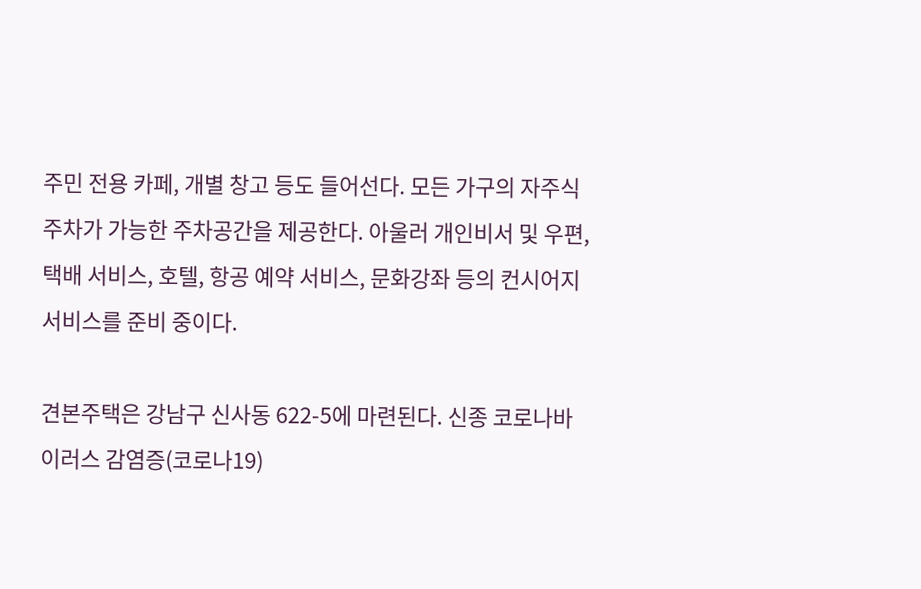주민 전용 카페, 개별 창고 등도 들어선다. 모든 가구의 자주식 주차가 가능한 주차공간을 제공한다. 아울러 개인비서 및 우편, 택배 서비스, 호텔, 항공 예약 서비스, 문화강좌 등의 컨시어지 서비스를 준비 중이다.

견본주택은 강남구 신사동 622-5에 마련된다. 신종 코로나바이러스 감염증(코로나19)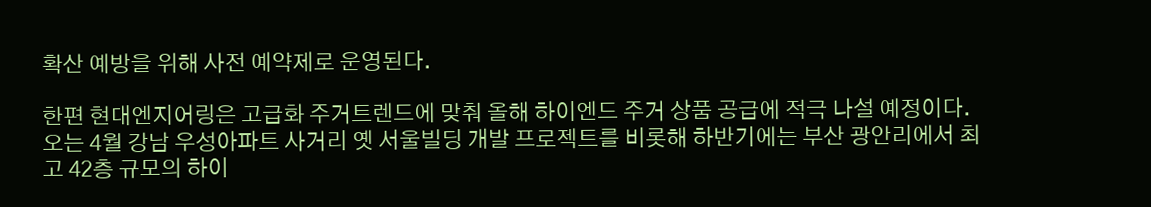확산 예방을 위해 사전 예약제로 운영된다.

한편 현대엔지어링은 고급화 주거트렌드에 맞춰 올해 하이엔드 주거 상품 공급에 적극 나설 예정이다. 오는 4월 강남 우성아파트 사거리 옛 서울빌딩 개발 프로젝트를 비롯해 하반기에는 부산 광안리에서 최고 42층 규모의 하이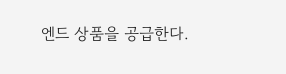엔드 상품을 공급한다.